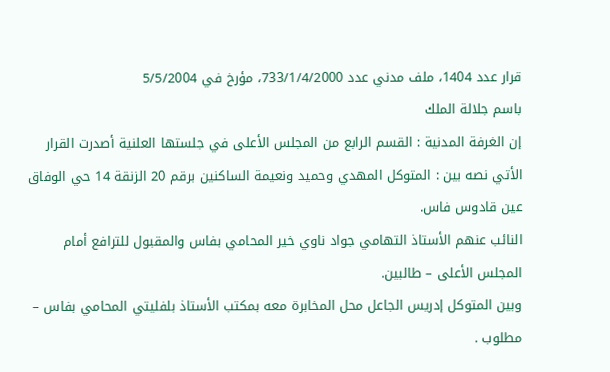قرار عدد 1404، ملف مدني عدد 733/1/4/2000، مؤرخ في 5/5/2004
باسم جلالة الملك
إن الغرفة المدنية : القسم الرابع من المجلس الأعلى في جلستها العلنية أصدرت القرار الأتي نصه بين : المتوكل المهدي وحميد ونعيمة الساكنين برقم 20 الزنقة 14 حي الوفاق عين قادوس فاس.
النائب عنهم الأستاذ التهامي جواد ناوي خير المحامي بفاس والمقبول للترافع أمام المجلس الأعلى – طالبين.
وبين المتوكل إدريس الجاعل محل المخابرة معه بمكتب الأستاذ بلفليتي المحامي بفاس – مطلوب .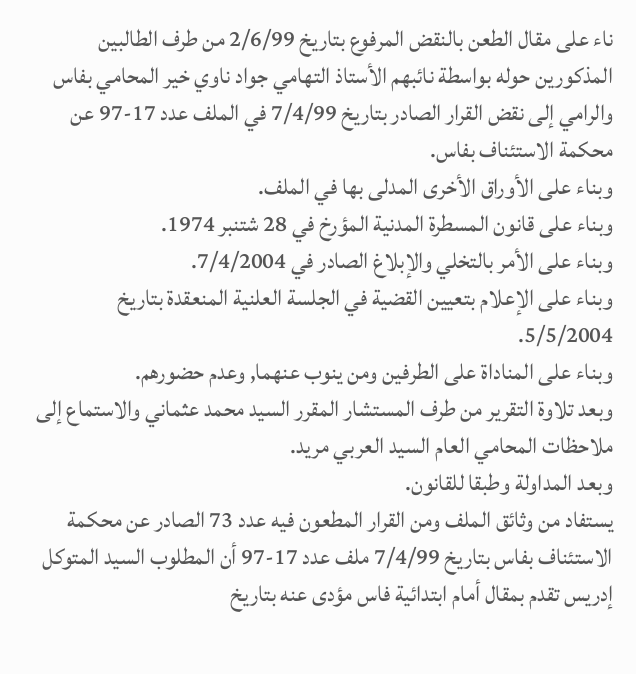ناء على مقال الطعن بالنقض المرفوع بتاريخ 2/6/99 من طرف الطالبين المذكورين حوله بواسطة نائبهم الأستاذ التهامي جواد ناوي خير المحامي بفاس والرامي إلى نقض القرار الصادر بتاريخ 7/4/99 في الملف عدد 17-97 عن محكمة الاستئناف بفاس.
وبناء على الأوراق الأخرى المدلى بها في الملف.
وبناء على قانون المسطرة المدنية المؤرخ في 28 شتنبر 1974.
وبناء على الأمر بالتخلي والإبلاغ الصادر في 7/4/2004.
وبناء على الإعلام بتعيين القضية في الجلسة العلنية المنعقدة بتاريخ 5/5/2004.
وبناء على المناداة على الطرفين ومن ينوب عنهما, وعدم حضورهم.
وبعد تلاوة التقرير من طرف المستشار المقرر السيد محمد عثماني والاستماع إلى ملاحظات المحامي العام السيد العربي مريد.
وبعد المداولة وطبقا للقانون.
يستفاد من وثائق الملف ومن القرار المطعون فيه عدد 73 الصادر عن محكمة الاستئناف بفاس بتاريخ 7/4/99 ملف عدد 17-97 أن المطلوب السيد المتوكل إدريس تقدم بمقال أمام ابتدائية فاس مؤدى عنه بتاريخ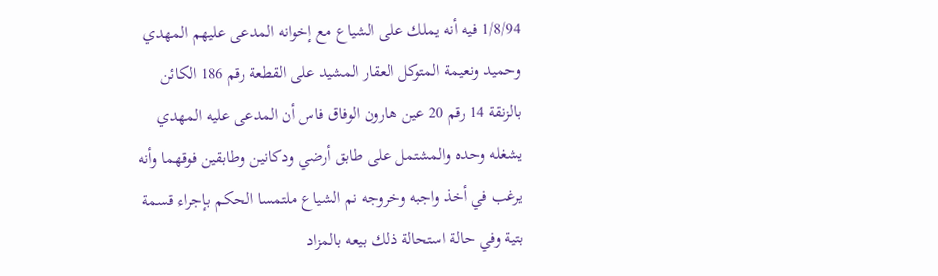1/8/94 فيه أنه يملك على الشياع مع إخوانه المدعى عليهم المهدي وحميد ونعيمة المتوكل العقار المشيد على القطعة رقم 186 الكائن بالزنقة 14 رقم 20 عين هارون الوفاق فاس أن المدعى عليه المهدي يشغله وحده والمشتمل على طابق أرضي ودكانين وطابقين فوقهما وأنه يرغب في أخذ واجبه وخروجه نم الشياع ملتمسا الحكم بإجراء قسمة بتية وفي حالة استحالة ذلك بيعه بالمزاد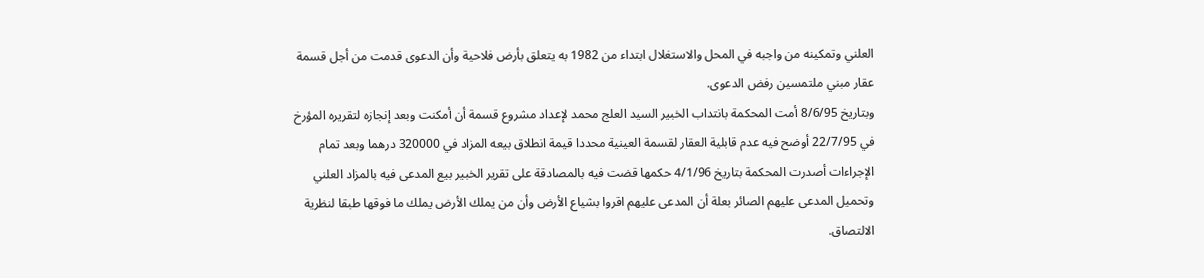العلني وتمكينه من واجبه في المحل والاستغلال ابتداء من 1982 به يتعلق بأرض فلاحية وأن الدعوى قدمت من أجل قسمة عقار مبني ملتمسين رفض الدعوى.
وبتاريخ 8/6/95 أمت المحكمة بانتداب الخبير السيد العلج محمد لإعداد مشروع قسمة أن أمكنت وبعد إنجازه لتقريره المؤرخ في 22/7/95 أوضح فيه عدم قابلية العقار لقسمة العينية محددا قيمة انطلاق بيعه المزاد في 320000 درهما وبعد تمام الإجراءات أصدرت المحكمة بتاريخ 4/1/96 حكمها قضت فيه بالمصادقة على تقرير الخبير بيع المدعى فيه بالمزاد العلني وتحميل المدعى عليهم الصائر بعلة أن المدعى عليهم اقروا بشياع الأرض وأن من يملك الأرض يملك ما فوقها طبقا لنظرية الالتصاق.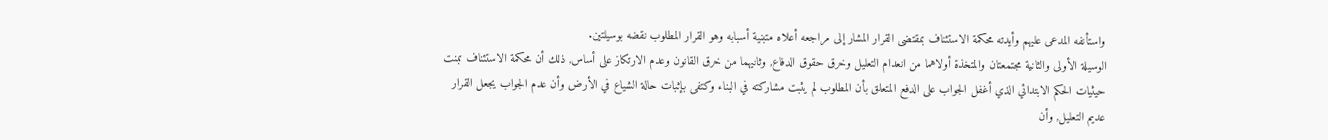واستأنفه المدعى عليهم وأيدته محكمة الاستئناف بمقتضى القرار المشار إلى مراجعه أعلاه متبنية أسبابه وهو القرار المطلوب نقضه بوسيلتين.
الوسيلة الأولى والثانية مجتمعتان والمتخذة أولاهما من انعدام التعليل وخرق حقوق الدفاع, وثانيهما من خرق القانون وعدم الارتكاز على أساس, ذلك أن محكمة الاستئناف تبنت حيثيات الحكم الابتدائي الذي أغفل الجواب على الدفع المتعلق بأن المطلوب لم يثبت مشاركته في البناء وكتفى بإثبات حالة الشياع في الأرض وأن عدم الجواب يجعل القرار عديم التعليل, وأن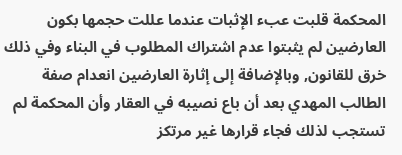المحكمة قلبت عبء الإثبات عندما عللت حجمها بكون العارضين لم يثبتوا عدم اشتراك المطلوب في البناء وفي ذلك خرق للقانون, وبالإضافة إلى إثارة العارضين انعدام صفة الطالب المهدي بعد أن باع نصيبه في العقار وأن المحكمة لم تستجب لذلك فجاء قرارها غير مرتكز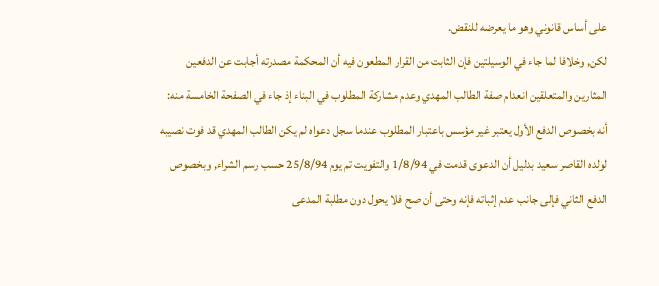على أساس قانوني وهو ما يعرضه للنقض.
لكن, وخلافا لما جاء في الوسيلتين فإن الثابت من القرار المطعون فيه أن المحكمة مصدرته أجابت عن الدفعين المثارين والمتعلقين انعدام صفة الطالب المهدي وعدم مشاركة المطلوب في البناء إذ جاء في الصفحة الخامسة منه: أنه بخصوص الدفع الأول يعتبر غير مؤسس باعتبار المطلوب عندما سجل دعواه لم يكن الطالب المهدي قد فوت نصيبه لولده القاصر سعيد بدليل أن الدعوى قدمت في 1/8/94 والتفويت تم يوم 25/8/94 حسب رسم الشراء, وبخصوص الدفع الثاني فإلى جانب عدم إثباته فإنه وحتى أن صح فلا يحول دون مطلبة المدعى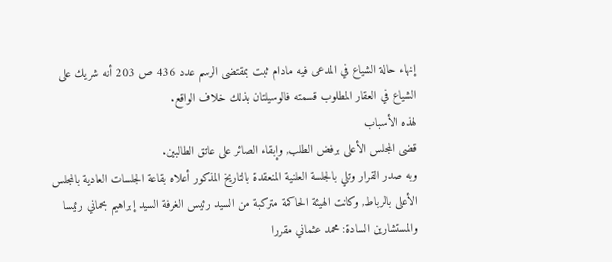إنهاء حالة الشياع في المدعى فيه مادام ثبت بمقتضى الرسم عدد 436 ص 203 أنه شريك على الشياع في العقار المطلوب قسمته فالوسيلتان بذلك خلاف الواقع.
لهذه الأسباب
قضى المجلس الأعلى برفض الطلب, وإبقاء الصائر على عاتق الطالبين.
وبه صدر القرار وتلي بالجلسة العلنية المنعقدة بالتاريخ المذكور أعلاه بقاعة الجلسات العادية بالمجلس الأعلى بالرباط, وكانت الهيئة الحاكمة متركبة من السيد رئيس الغرفة السيد إبراهيم بحماني رئيسا والمستشارين السادة: محمد عثماني مقررا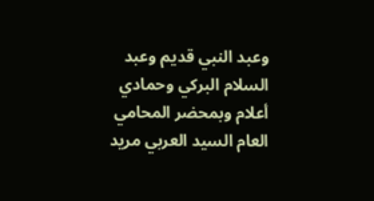وعبد النبي قديم وعبد السلام البركي وحمادي أعلام وبمحضر المحامي العام السيد العربي مريد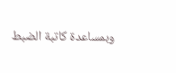وبمساعدة كاتبة الضبط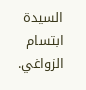السيدة ابتسام الزواغي.